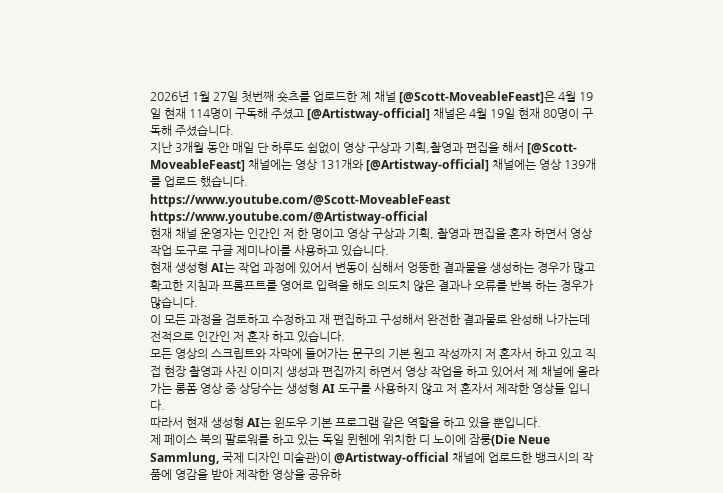2026년 1월 27일 첫번째 숏츠를 업로드한 제 채널 [@Scott-MoveableFeast]은 4월 19일 현재 114명이 구독해 주셨고 [@Artistway-official] 채널은 4월 19일 현재 80명이 구독해 주셨습니다.
지난 3개월 동안 매일 단 하루도 쉼없이 영상 구상과 기획,촬영과 편집을 해서 [@Scott-MoveableFeast] 채널에는 영상 131개와 [@Artistway-official] 채널에는 영상 139개를 업로드 했습니다.
https://www.youtube.com/@Scott-MoveableFeast
https://www.youtube.com/@Artistway-official
현재 채널 운영자는 인간인 저 한 명이고 영상 구상과 기획, 촬영과 편집을 혼자 하면서 영상 작업 도구로 구글 제미나이를 사용하고 있습니다.
현재 생성형 AI는 작업 과정에 있어서 변동이 심해서 엉뚱한 결과물을 생성하는 경우가 많고 확고한 지침과 프롬프트를 영어로 입력을 해도 의도치 않은 결과나 오류를 반복 하는 경우가 많습니다.
이 모든 과정을 검토하고 수정하고 재 편집하고 구성해서 완전한 결과물로 완성해 나가는데 전적으로 인간인 저 혼자 하고 있습니다.
모든 영상의 스크립트와 자막에 들어가는 문구의 기본 원고 작성까지 저 혼자서 하고 있고 직접 현장 촬영과 사진 이미지 생성과 편집까지 하면서 영상 작업을 하고 있어서 제 채널에 올라가는 롱폼 영상 중 상당수는 생성형 AI 도구를 사용하지 않고 저 혼자서 제작한 영상들 입니다.
따라서 현재 생성형 AI는 윈도우 기본 프로그램 같은 역할을 하고 있을 뿐입니다.
제 페이스 북의 팔로워를 하고 있는 독일 뮌헨에 위치한 디 노이에 잠룽(Die Neue Sammlung, 국제 디자인 미술관)이 @Artistway-official 채널에 업로드한 뱅크시의 작품에 영감을 받아 제작한 영상을 공유하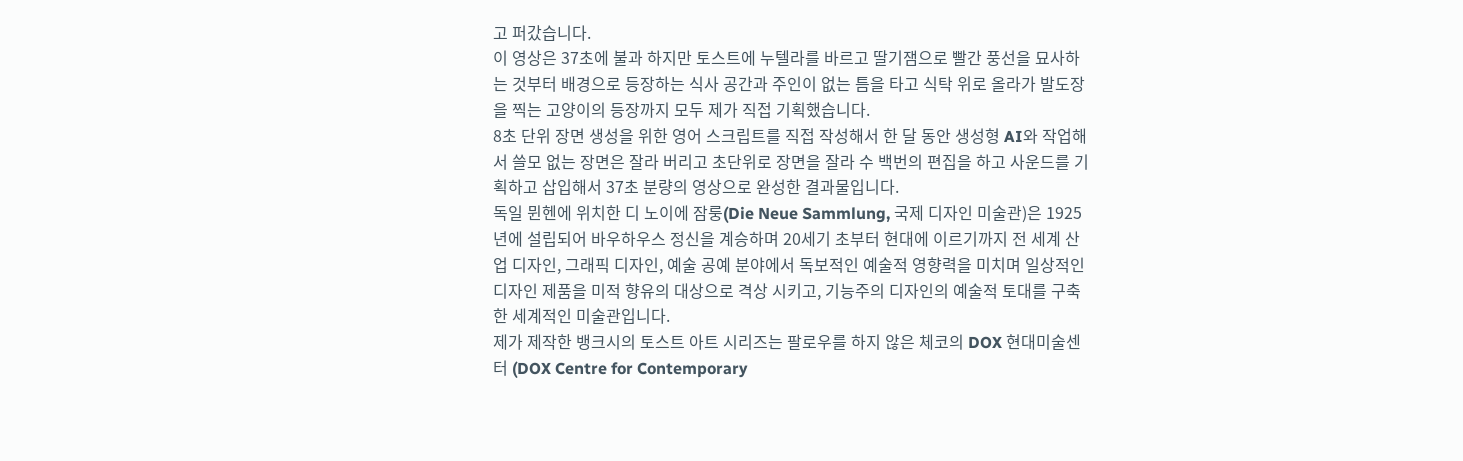고 퍼갔습니다.
이 영상은 37초에 불과 하지만 토스트에 누텔라를 바르고 딸기잼으로 빨간 풍선을 묘사하는 것부터 배경으로 등장하는 식사 공간과 주인이 없는 틈을 타고 식탁 위로 올라가 발도장을 찍는 고양이의 등장까지 모두 제가 직접 기획했습니다.
8초 단위 장면 생성을 위한 영어 스크립트를 직접 작성해서 한 달 동안 생성형 AI와 작업해서 쓸모 없는 장면은 잘라 버리고 초단위로 장면을 잘라 수 백번의 편집을 하고 사운드를 기획하고 삽입해서 37초 분량의 영상으로 완성한 결과물입니다.
독일 뮌헨에 위치한 디 노이에 잠룽(Die Neue Sammlung, 국제 디자인 미술관)은 1925년에 설립되어 바우하우스 정신을 계승하며 20세기 초부터 현대에 이르기까지 전 세계 산업 디자인, 그래픽 디자인, 예술 공예 분야에서 독보적인 예술적 영향력을 미치며 일상적인 디자인 제품을 미적 향유의 대상으로 격상 시키고, 기능주의 디자인의 예술적 토대를 구축한 세계적인 미술관입니다.
제가 제작한 뱅크시의 토스트 아트 시리즈는 팔로우를 하지 않은 체코의 DOX 현대미술센터 (DOX Centre for Contemporary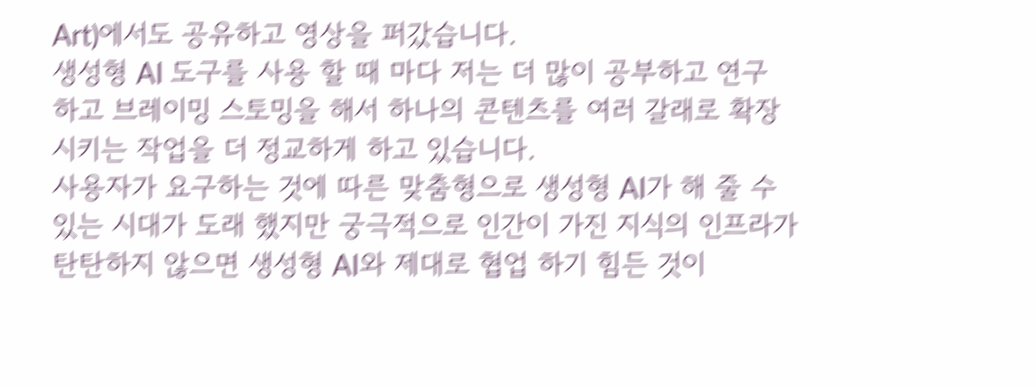Art)에서도 공유하고 영상을 퍼갔습니다.
생성형 AI 도구를 사용 할 때 마다 저는 더 많이 공부하고 연구 하고 브레이밍 스토밍을 해서 하나의 콘텐츠를 여러 갈래로 확장 시키는 작업을 더 정교하게 하고 있습니다.
사용자가 요구하는 것에 따른 맞춤형으로 생성형 AI가 해 줄 수 있는 시대가 도래 했지만 궁극적으로 인간이 가진 지식의 인프라가 탄탄하지 않으면 생성형 AI와 제대로 협업 하기 힘든 것이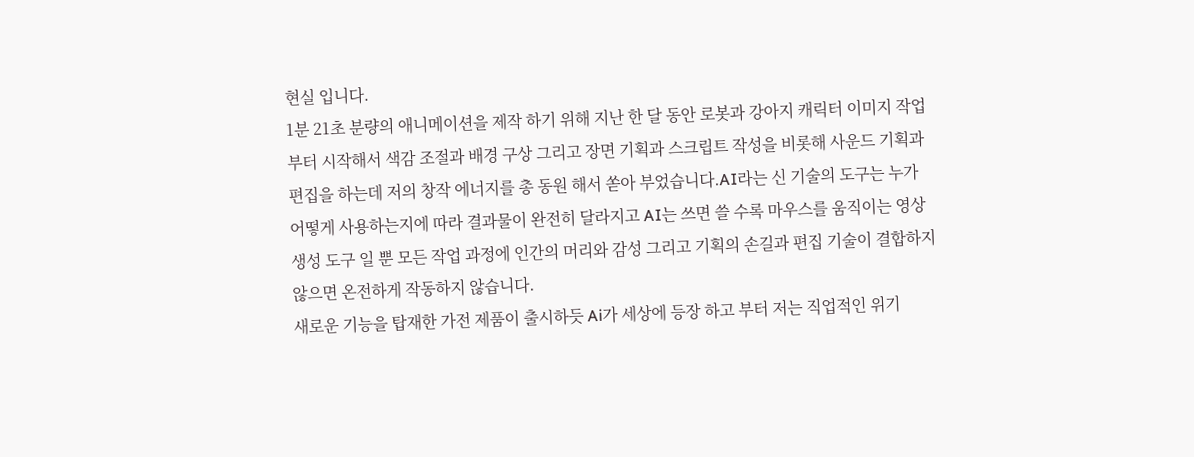현실 입니다.
1분 21초 분량의 애니메이션을 제작 하기 위해 지난 한 달 동안 로봇과 강아지 캐릭터 이미지 작업부터 시작해서 색감 조절과 배경 구상 그리고 장면 기획과 스크립트 작성을 비롯해 사운드 기획과 편집을 하는데 저의 창작 에너지를 총 동원 해서 쏟아 부었습니다.AI라는 신 기술의 도구는 누가 어떻게 사용하는지에 따라 결과물이 완전히 달라지고 AI는 쓰면 쓸 수록 마우스를 움직이는 영상 생성 도구 일 뿐 모든 작업 과정에 인간의 머리와 감성 그리고 기획의 손길과 편집 기술이 결합하지 않으면 온전하게 작동하지 않습니다.
새로운 기능을 탑재한 가전 제품이 출시하듯 Ai가 세상에 등장 하고 부터 저는 직업적인 위기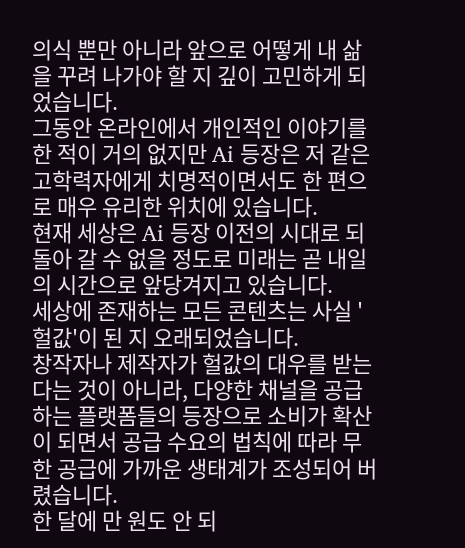의식 뿐만 아니라 앞으로 어떻게 내 삶을 꾸려 나가야 할 지 깊이 고민하게 되었습니다.
그동안 온라인에서 개인적인 이야기를 한 적이 거의 없지만 Ai 등장은 저 같은 고학력자에게 치명적이면서도 한 편으로 매우 유리한 위치에 있습니다.
현재 세상은 Ai 등장 이전의 시대로 되돌아 갈 수 없을 정도로 미래는 곧 내일의 시간으로 앞당겨지고 있습니다.
세상에 존재하는 모든 콘텐츠는 사실 '헐값'이 된 지 오래되었습니다.
창작자나 제작자가 헐값의 대우를 받는다는 것이 아니라, 다양한 채널을 공급하는 플랫폼들의 등장으로 소비가 확산이 되면서 공급 수요의 법칙에 따라 무한 공급에 가까운 생태계가 조성되어 버렸습니다.
한 달에 만 원도 안 되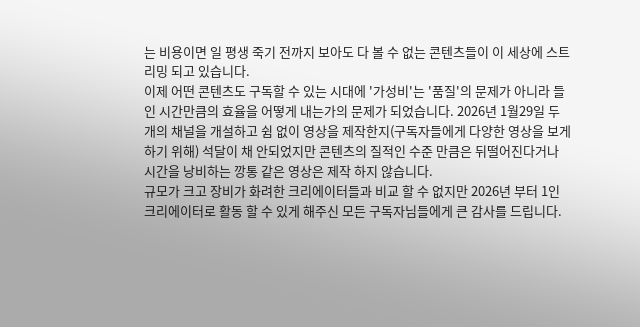는 비용이면 일 평생 죽기 전까지 보아도 다 볼 수 없는 콘텐츠들이 이 세상에 스트리밍 되고 있습니다.
이제 어떤 콘텐츠도 구독할 수 있는 시대에 '가성비'는 '품질'의 문제가 아니라 들인 시간만큼의 효율을 어떻게 내는가의 문제가 되었습니다. 2026년 1월29일 두 개의 채널을 개설하고 쉼 없이 영상을 제작한지(구독자들에게 다양한 영상을 보게 하기 위해) 석달이 채 안되었지만 콘텐츠의 질적인 수준 만큼은 뒤떨어진다거나 시간을 낭비하는 깡통 같은 영상은 제작 하지 않습니다.
규모가 크고 장비가 화려한 크리에이터들과 비교 할 수 없지만 2026년 부터 1인 크리에이터로 활동 할 수 있게 해주신 모든 구독자님들에게 큰 감사를 드립니다.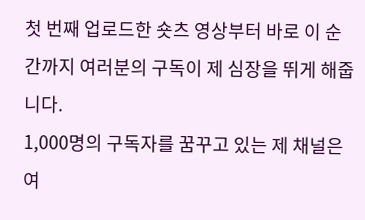첫 번째 업로드한 숏츠 영상부터 바로 이 순간까지 여러분의 구독이 제 심장을 뛰게 해줍니다.
1,000명의 구독자를 꿈꾸고 있는 제 채널은 여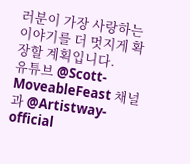러분이 가장 사랑하는 이야기를 더 멋지게 확장할 계획입니다.
유튜브 @Scott-MoveableFeast 채널과 @Artistway-official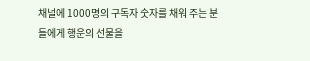채널에 1000명의 구독자 숫자를 채워 주는 분들에게 행운의 선물을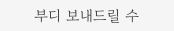부디 보내드릴 수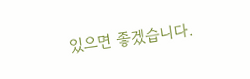있으면 좋겠습니다.